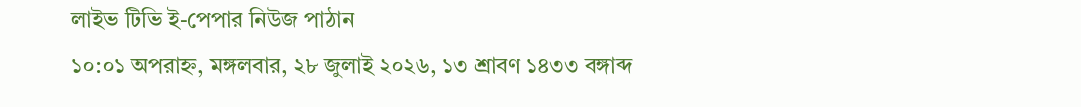লাইভ টিভি ই-পেপার নিউজ পাঠান
১০:০১ অপরাহ্ন, মঙ্গলবার, ২৮ জুলাই ২০২৬, ১৩ শ্রাবণ ১৪৩৩ বঙ্গাব্দ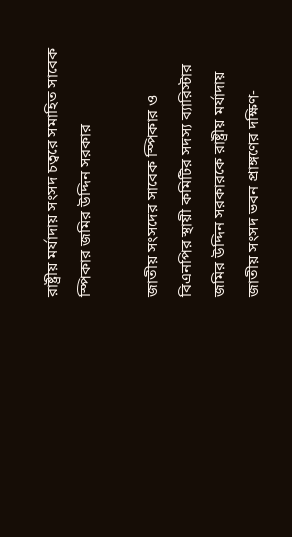রাষ্ট্রীয় মর্যাদায় সংসদ চত্বরে সমাহিত সাবেক স্পিকার জমির উদ্দিন সরকার

জাতীয় সংসদের সাবেক স্পিকার ও বিএনপির স্থায়ী কমিটির সদস্য ব্যারিস্টার জমির উদ্দিন সরকারকে রাষ্ট্রীয় মর্যাদায় জাতীয় সংসদ ভবন প্রাঙ্গণের দক্ষিণ-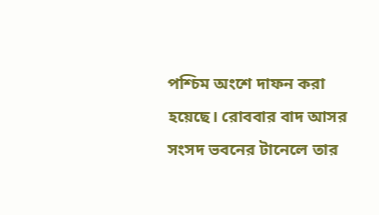পশ্চিম অংশে দাফন করা হয়েছে। রোববার বাদ আসর সংসদ ভবনের টানেলে তার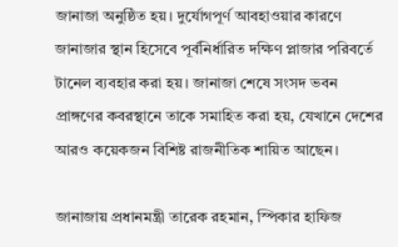জানাজা অনুষ্ঠিত হয়। দুর্যোগপূর্ণ আবহাওয়ার কারণে জানাজার স্থান হিসেবে পূর্বনির্ধারিত দক্ষিণ প্লাজার পরিবর্তে টানেল ব্যবহার করা হয়। জানাজা শেষে সংসদ ভবন প্রাঙ্গণের কবরস্থানে তাকে সমাহিত করা হয়, যেখানে দেশের আরও কয়েকজন বিশিষ্ট রাজনীতিক শায়িত আছেন।

জানাজায় প্রধানমন্ত্রী তারেক রহমান, স্পিকার হাফিজ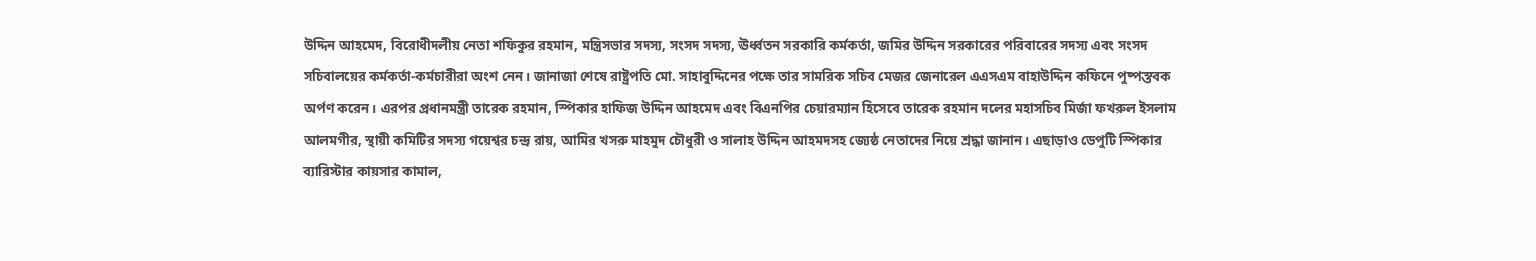উদ্দিন আহমেদ, বিরোধীদলীয় নেতা শফিকুর রহমান, মন্ত্রিসভার সদস্য, সংসদ সদস্য, ঊর্ধ্বতন সরকারি কর্মকর্তা, জমির উদ্দিন সরকারের পরিবারের সদস্য এবং সংসদ সচিবালয়ের কর্মকর্তা-কর্মচারীরা অংশ নেন। জানাজা শেষে রাষ্ট্রপতি মো. সাহাবুদ্দিনের পক্ষে তার সামরিক সচিব মেজর জেনারেল এএসএম বাহাউদ্দিন কফিনে পুষ্পস্তবক অর্পণ করেন। এরপর প্রধানমন্ত্রী তারেক রহমান, স্পিকার হাফিজ উদ্দিন আহমেদ এবং বিএনপির চেয়ারম্যান হিসেবে তারেক রহমান দলের মহাসচিব মির্জা ফখরুল ইসলাম আলমগীর, স্থায়ী কমিটির সদস্য গয়েশ্বর চন্দ্র রায়, আমির খসরু মাহমুদ চৌধুরী ও সালাহ উদ্দিন আহমদসহ জ্যেষ্ঠ নেতাদের নিয়ে শ্রদ্ধা জানান। এছাড়াও ডেপুটি স্পিকার ব্যারিস্টার কায়সার কামাল,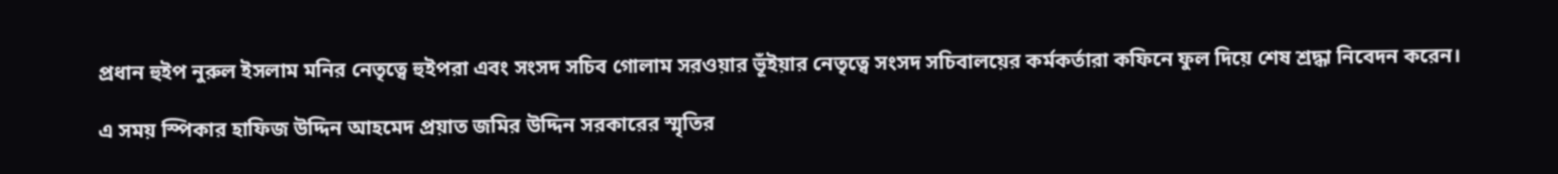প্রধান হুইপ নুরুল ইসলাম মনির নেতৃত্বে হুইপরা এবং সংসদ সচিব গোলাম সরওয়ার ভূঁইয়ার নেতৃত্বে সংসদ সচিবালয়ের কর্মকর্তারা কফিনে ফুল দিয়ে শেষ শ্রদ্ধা নিবেদন করেন।

এ সময় স্পিকার হাফিজ উদ্দিন আহমেদ প্রয়াত জমির উদ্দিন সরকারের স্মৃতির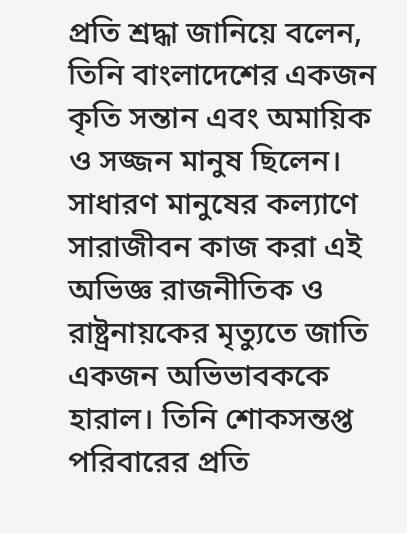প্রতি শ্রদ্ধা জানিয়ে বলেন, তিনি বাংলাদেশের একজন কৃতি সন্তান এবং অমায়িক ও সজ্জন মানুষ ছিলেন। সাধারণ মানুষের কল্যাণে সারাজীবন কাজ করা এই অভিজ্ঞ রাজনীতিক ও রাষ্ট্রনায়কের মৃত্যুতে জাতি একজন অভিভাবককে হারাল। তিনি শোকসন্তপ্ত পরিবারের প্রতি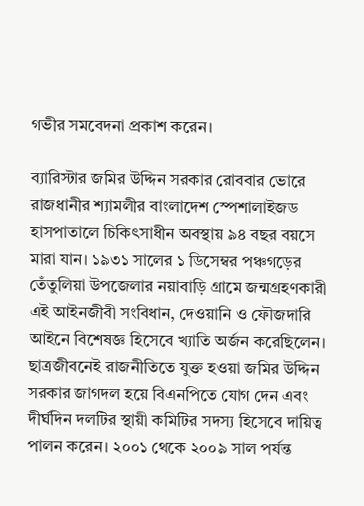গভীর সমবেদনা প্রকাশ করেন।

ব্যারিস্টার জমির উদ্দিন সরকার রোববার ভোরে রাজধানীর শ্যামলীর বাংলাদেশ স্পেশালাইজড হাসপাতালে চিকিৎসাধীন অবস্থায় ৯৪ বছর বয়সে মারা যান। ১৯৩১ সালের ১ ডিসেম্বর পঞ্চগড়ের তেঁতুলিয়া উপজেলার নয়াবাড়ি গ্রামে জন্মগ্রহণকারী এই আইনজীবী সংবিধান, দেওয়ানি ও ফৌজদারি আইনে বিশেষজ্ঞ হিসেবে খ্যাতি অর্জন করেছিলেন। ছাত্রজীবনেই রাজনীতিতে যুক্ত হওয়া জমির উদ্দিন সরকার জাগদল হয়ে বিএনপিতে যোগ দেন এবং দীর্ঘদিন দলটির স্থায়ী কমিটির সদস্য হিসেবে দায়িত্ব পালন করেন। ২০০১ থেকে ২০০৯ সাল পর্যন্ত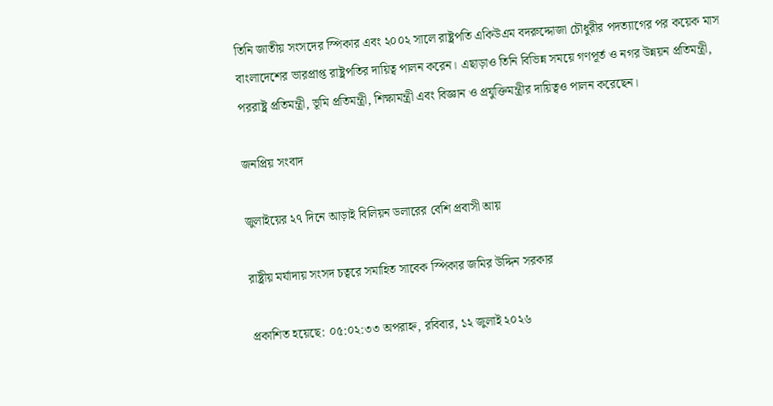তিনি জাতীয় সংসদের স্পিকার এবং ২০০২ সালে রাষ্ট্রপতি একিউএম বদরুদ্দোজা চৌধুরীর পদত্যাগের পর কয়েক মাস বাংলাদেশের ভারপ্রাপ্ত রাষ্ট্রপতির দায়িত্ব পালন করেন। এছাড়াও তিনি বিভিন্ন সময়ে গণপূর্ত ও নগর উন্নয়ন প্রতিমন্ত্রী, পররাষ্ট্র প্রতিমন্ত্রী, ভূমি প্রতিমন্ত্রী, শিক্ষামন্ত্রী এবং বিজ্ঞান ও প্রযুক্তিমন্ত্রীর দায়িত্বও পালন করেছেন।

জনপ্রিয় সংবাদ

জুলাইয়ের ২৭ দিনে আড়াই বিলিয়ন ডলারের বেশি প্রবাসী আয়

রাষ্ট্রীয় মর্যাদায় সংসদ চত্বরে সমাহিত সাবেক স্পিকার জমির উদ্দিন সরকার

প্রকাশিত হয়েছে: ০৫:০২:৩৩ অপরাহ্ন, রবিবার, ১২ জুলাই ২০২৬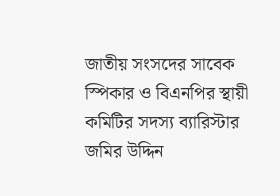জাতীয় সংসদের সাবেক স্পিকার ও বিএনপির স্থায়ী কমিটির সদস্য ব্যারিস্টার জমির উদ্দিন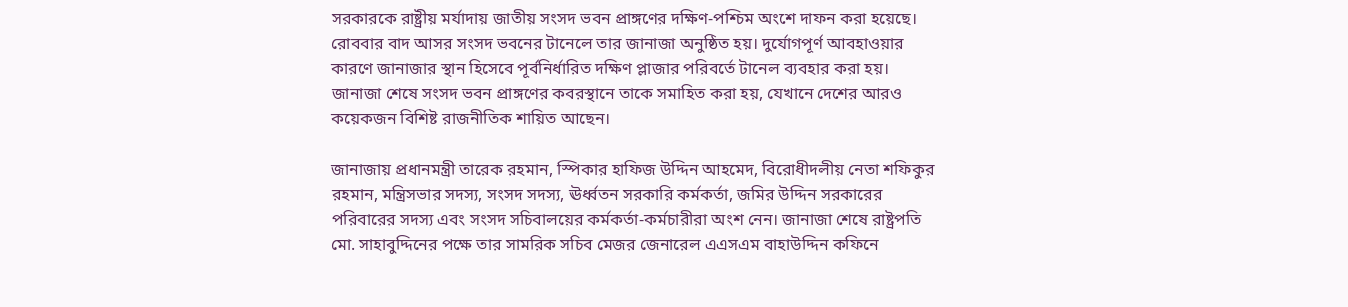সরকারকে রাষ্ট্রীয় মর্যাদায় জাতীয় সংসদ ভবন প্রাঙ্গণের দক্ষিণ-পশ্চিম অংশে দাফন করা হয়েছে। রোববার বাদ আসর সংসদ ভবনের টানেলে তার জানাজা অনুষ্ঠিত হয়। দুর্যোগপূর্ণ আবহাওয়ার কারণে জানাজার স্থান হিসেবে পূর্বনির্ধারিত দক্ষিণ প্লাজার পরিবর্তে টানেল ব্যবহার করা হয়। জানাজা শেষে সংসদ ভবন প্রাঙ্গণের কবরস্থানে তাকে সমাহিত করা হয়, যেখানে দেশের আরও কয়েকজন বিশিষ্ট রাজনীতিক শায়িত আছেন।

জানাজায় প্রধানমন্ত্রী তারেক রহমান, স্পিকার হাফিজ উদ্দিন আহমেদ, বিরোধীদলীয় নেতা শফিকুর রহমান, মন্ত্রিসভার সদস্য, সংসদ সদস্য, ঊর্ধ্বতন সরকারি কর্মকর্তা, জমির উদ্দিন সরকারের পরিবারের সদস্য এবং সংসদ সচিবালয়ের কর্মকর্তা-কর্মচারীরা অংশ নেন। জানাজা শেষে রাষ্ট্রপতি মো. সাহাবুদ্দিনের পক্ষে তার সামরিক সচিব মেজর জেনারেল এএসএম বাহাউদ্দিন কফিনে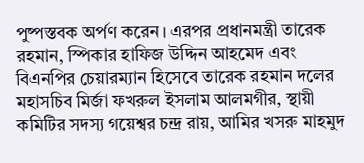পুষ্পস্তবক অর্পণ করেন। এরপর প্রধানমন্ত্রী তারেক রহমান, স্পিকার হাফিজ উদ্দিন আহমেদ এবং বিএনপির চেয়ারম্যান হিসেবে তারেক রহমান দলের মহাসচিব মির্জা ফখরুল ইসলাম আলমগীর, স্থায়ী কমিটির সদস্য গয়েশ্বর চন্দ্র রায়, আমির খসরু মাহমুদ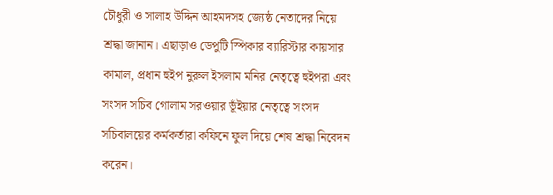চৌধুরী ও সালাহ উদ্দিন আহমদসহ জ্যেষ্ঠ নেতাদের নিয়ে শ্রদ্ধা জানান। এছাড়াও ডেপুটি স্পিকার ব্যারিস্টার কায়সার কামাল, প্রধান হুইপ নুরুল ইসলাম মনির নেতৃত্বে হুইপরা এবং সংসদ সচিব গোলাম সরওয়ার ভূঁইয়ার নেতৃত্বে সংসদ সচিবালয়ের কর্মকর্তারা কফিনে ফুল দিয়ে শেষ শ্রদ্ধা নিবেদন করেন।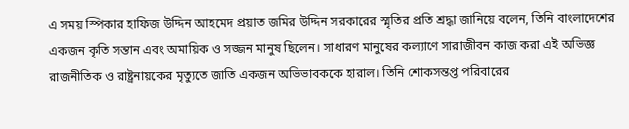এ সময় স্পিকার হাফিজ উদ্দিন আহমেদ প্রয়াত জমির উদ্দিন সরকারের স্মৃতির প্রতি শ্রদ্ধা জানিয়ে বলেন, তিনি বাংলাদেশের একজন কৃতি সন্তান এবং অমায়িক ও সজ্জন মানুষ ছিলেন। সাধারণ মানুষের কল্যাণে সারাজীবন কাজ করা এই অভিজ্ঞ রাজনীতিক ও রাষ্ট্রনায়কের মৃত্যুতে জাতি একজন অভিভাবককে হারাল। তিনি শোকসন্তপ্ত পরিবারের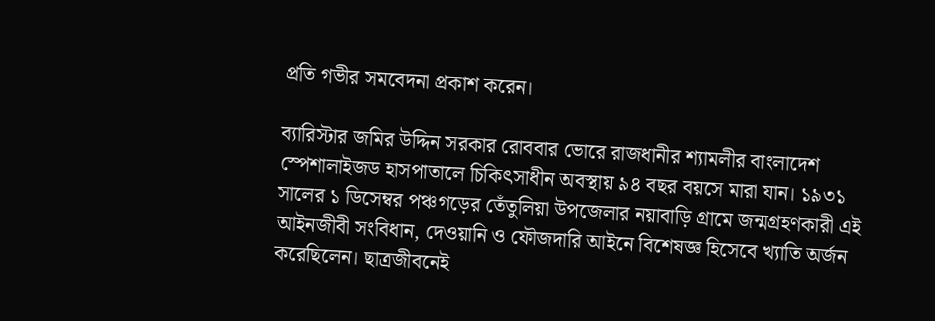প্রতি গভীর সমবেদনা প্রকাশ করেন।

ব্যারিস্টার জমির উদ্দিন সরকার রোববার ভোরে রাজধানীর শ্যামলীর বাংলাদেশ স্পেশালাইজড হাসপাতালে চিকিৎসাধীন অবস্থায় ৯৪ বছর বয়সে মারা যান। ১৯৩১ সালের ১ ডিসেম্বর পঞ্চগড়ের তেঁতুলিয়া উপজেলার নয়াবাড়ি গ্রামে জন্মগ্রহণকারী এই আইনজীবী সংবিধান, দেওয়ানি ও ফৌজদারি আইনে বিশেষজ্ঞ হিসেবে খ্যাতি অর্জন করেছিলেন। ছাত্রজীবনেই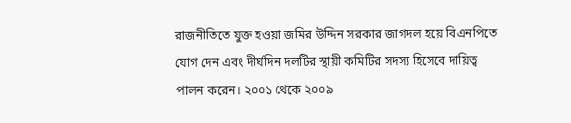রাজনীতিতে যুক্ত হওয়া জমির উদ্দিন সরকার জাগদল হয়ে বিএনপিতে যোগ দেন এবং দীর্ঘদিন দলটির স্থায়ী কমিটির সদস্য হিসেবে দায়িত্ব পালন করেন। ২০০১ থেকে ২০০৯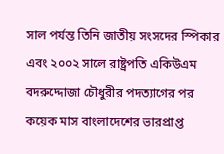সাল পর্যন্ত তিনি জাতীয় সংসদের স্পিকার এবং ২০০২ সালে রাষ্ট্রপতি একিউএম বদরুদ্দোজা চৌধুরীর পদত্যাগের পর কয়েক মাস বাংলাদেশের ভারপ্রাপ্ত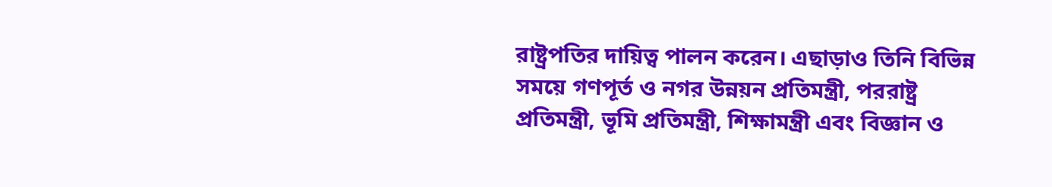রাষ্ট্রপতির দায়িত্ব পালন করেন। এছাড়াও তিনি বিভিন্ন সময়ে গণপূর্ত ও নগর উন্নয়ন প্রতিমন্ত্রী, পররাষ্ট্র প্রতিমন্ত্রী, ভূমি প্রতিমন্ত্রী, শিক্ষামন্ত্রী এবং বিজ্ঞান ও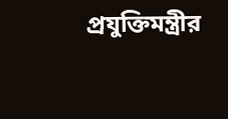প্রযুক্তিমন্ত্রীর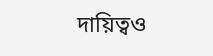দায়িত্বও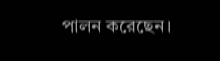পালন করেছেন।